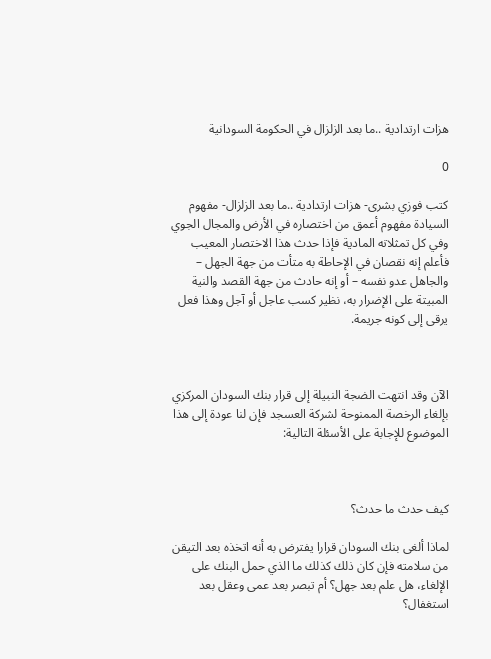هزات ارتدادية ..ما بعد الزلزال في الحكومة السودانية

0

كتب فوزي بشرى- هزات ارتدادية ..ما بعد الزلزال- مفهوم السيادة مفهوم أعمق من اختصاره في الأرض والمجال الجوي وفي كل تمثلاته المادية فإذا حدث هذا الاختصار المعيب فأعلم إنه نقصان في الإحاطة به متأت من جهة الجهل – والجاهل عدو نفسه – أو إنه حادث من جهة القصد والنية المبيتة على الإضرار به، نظير كسب عاجل أو آجل وهذا فعل يرقى إلى كونه جريمة.



الآن وقد انتهت الضجة النبيلة إلى قرار بنك السودان المركزي بإلغاء الرخصة الممنوحة لشركة العسجد فإن لنا عودة إلى هذا الموضوع للإجابة على الأسئلة التالية:



كيف حدث ما حدث؟

لماذا ألغى بنك السودان قرارا يفترض به أنه اتخذه بعد التيقن من سلامته فإن كان ذلك كذلك ما الذي حمل البنك على الإلغاء، هل علم بعد جهل؟ أم تبصر بعد عمى وعقل بعد استغفال؟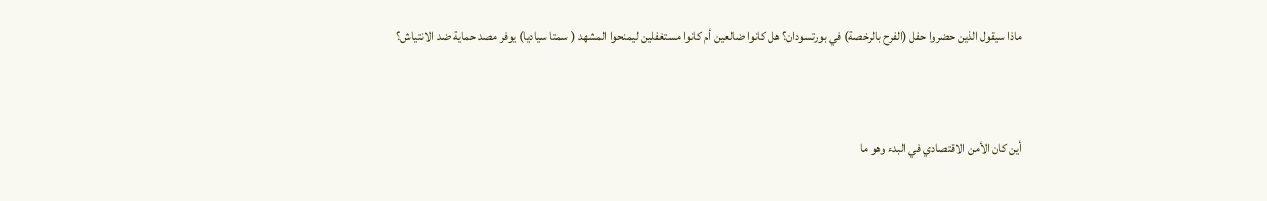ماذا سيقول الذين حضروا حفل (الفرح بالرخصة) في بورتسودان؟ هل كانوا ضالعين أم كانوا مستغفلين ليمنحوا المشهد ( سمتا سياديا) يوفر مصد حماية ضد الانتياش؟



أين كان الأمن الاقتصادي في البدء وهو ما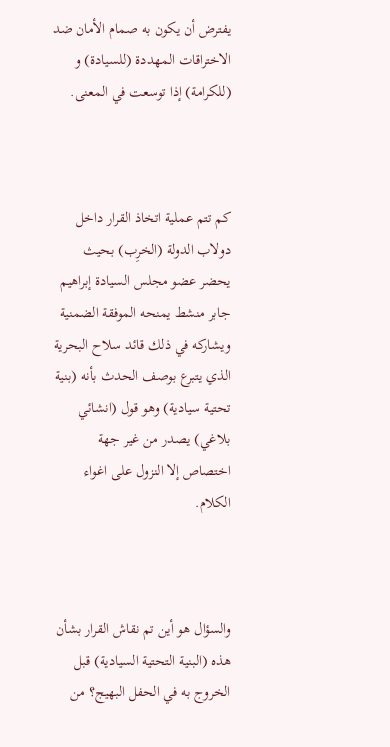يفترض أن يكون به صمام الأمان ضد الاختراقات المهددة (للسيادة) و (للكرامة) إذا توسعت في المعنى.



كم تتم عملية اتخاذ القرار داخل دولاب الدولة (الخرِب) بحيث يحضر عضو مجلس السيادة إبراهيم جابر منشط يمنحه الموفقة الضمنية ويشاركه في ذلك قائد سلاح البحرية الذي يتبرع بوصف الحدث بأنه (بنية تحتية سيادية) وهو قول (انشائي بلاغي) يصدر من غير جهة اختصاص إلا النزول على اغواء الكلام.



والسؤال هو أين تم نقاش القرار بشأن هذه (البنية التحتية السيادية) قبل الخروج به في الحفل البهيج؟ من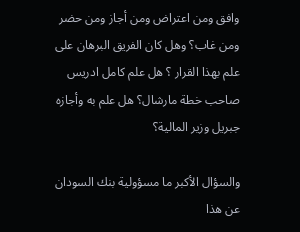وافق ومن اعتراض ومن أجاز ومن حضر ومن غاب؟ وهل كان الفريق البرهان على علم بهذا القرار ؟ هل علم كامل ادريس صاحب خطة مارشال؟ هل علم به وأجازه جبريل وزير المالية؟

والسؤال الأكبر ما مسؤولية بنك السودان عن هذا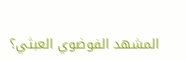المشهد الفوضوي العبثي؟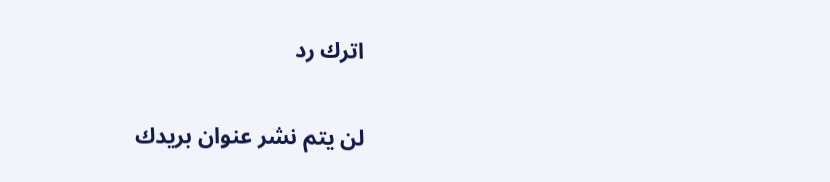اترك رد

لن يتم نشر عنوان بريدك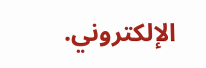الإلكتروني.